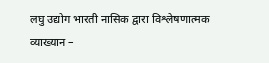लघु उद्योग भारती नासिक द्वारा विश्लेषणात्मक व्याख्यान –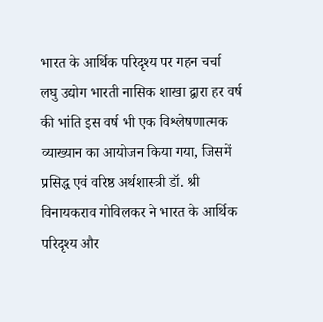भारत के आर्थिक परिदृश्य पर गहन चर्चा
लघु उद्योग भारती नासिक शाखा द्वारा हर वर्ष की भांति इस वर्ष भी एक विश्लेषणात्मक व्याख्यान का आयोजन किया गया, जिसमें प्रसिद्ध एवं वरिष्ठ अर्थशास्त्री डॉ. श्री विनायकराव गोविलकर ने भारत के आर्थिक परिदृश्य और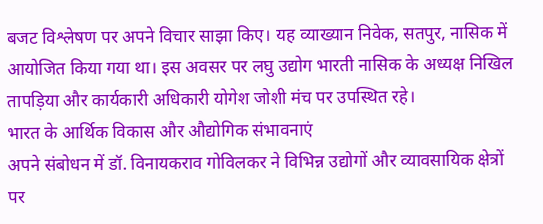बजट विश्लेषण पर अपने विचार साझा किए। यह व्याख्यान निवेक, सतपुर, नासिक में आयोजित किया गया था। इस अवसर पर लघु उद्योग भारती नासिक के अध्यक्ष निखिल तापड़िया और कार्यकारी अधिकारी योगेश जोशी मंच पर उपस्थित रहे।
भारत के आर्थिक विकास और औद्योगिक संभावनाएं
अपने संबोधन में डॉ. विनायकराव गोविलकर ने विभिन्न उद्योगों और व्यावसायिक क्षेत्रों पर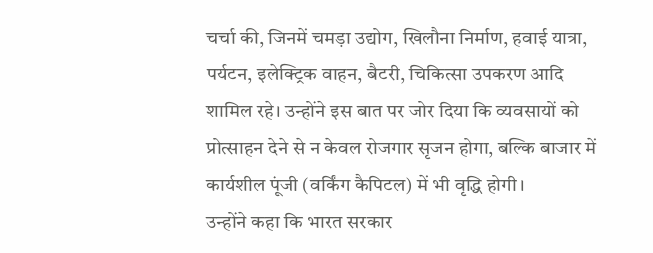चर्चा की, जिनमें चमड़ा उद्योग, खिलौना निर्माण, हवाई यात्रा, पर्यटन, इलेक्ट्रिक वाहन, बैटरी, चिकित्सा उपकरण आदि शामिल रहे। उन्होंने इस बात पर जोर दिया कि व्यवसायों को प्रोत्साहन देने से न केवल रोजगार सृजन होगा, बल्कि बाजार में कार्यशील पूंजी (वर्किंग कैपिटल) में भी वृद्धि होगी।
उन्होंने कहा कि भारत सरकार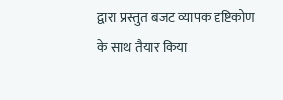द्वारा प्रस्तुत बजट व्यापक दृष्टिकोण के साथ तैयार किया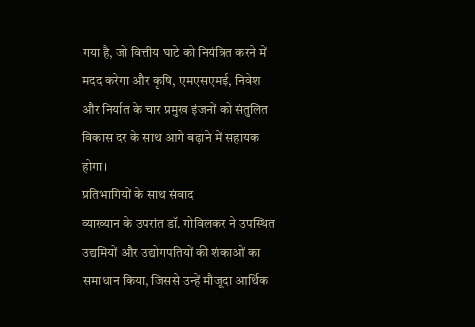गया है, जो वित्तीय घाटे को नियंत्रित करने में मदद करेगा और कृषि, एमएसएमई, निवेश और निर्यात के चार प्रमुख इंजनों को संतुलित विकास दर के साथ आगे बढ़ाने में सहायक होगा।
प्रतिभागियों के साथ संवाद
व्याख्यान के उपरांत डॉ. गोविलकर ने उपस्थित उद्यमियों और उद्योगपतियों की शंकाओं का समाधान किया, जिससे उन्हें मौजूदा आर्थिक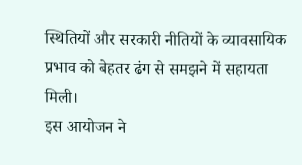स्थितियों और सरकारी नीतियों के व्यावसायिक प्रभाव को बेहतर ढंग से समझने में सहायता मिली।
इस आयोजन ने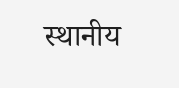स्थानीय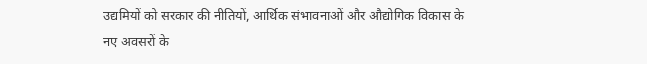उद्यमियों को सरकार की नीतियों, आर्थिक संभावनाओं और औद्योगिक विकास के नए अवसरों के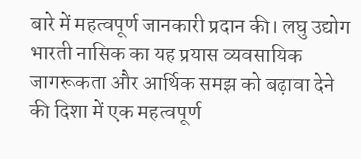बारे में महत्वपूर्ण जानकारी प्रदान की। लघु उद्योग भारती नासिक का यह प्रयास व्यवसायिक जागरूकता और आर्थिक समझ को बढ़ावा देने की दिशा में एक महत्वपूर्ण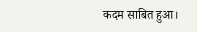कदम साबित हुआ।